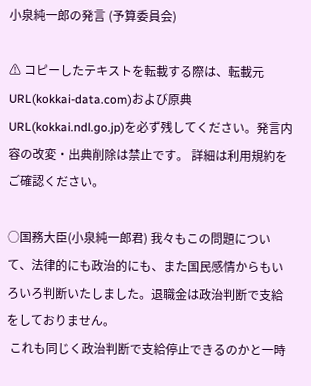小泉純一郎の発言 (予算委員会)

⚠ コピーしたテキストを転載する際は、転載元URL(kokkai-data.com)および原典URL(kokkai.ndl.go.jp)を必ず残してください。発言内容の改変・出典削除は禁止です。 詳細は利用規約をご確認ください。

○国務大臣(小泉純一郎君) 我々もこの問題について、法律的にも政治的にも、また国民感情からもいろいろ判断いたしました。退職金は政治判断で支給をしておりません。
 これも同じく政治判断で支給停止できるのかと一時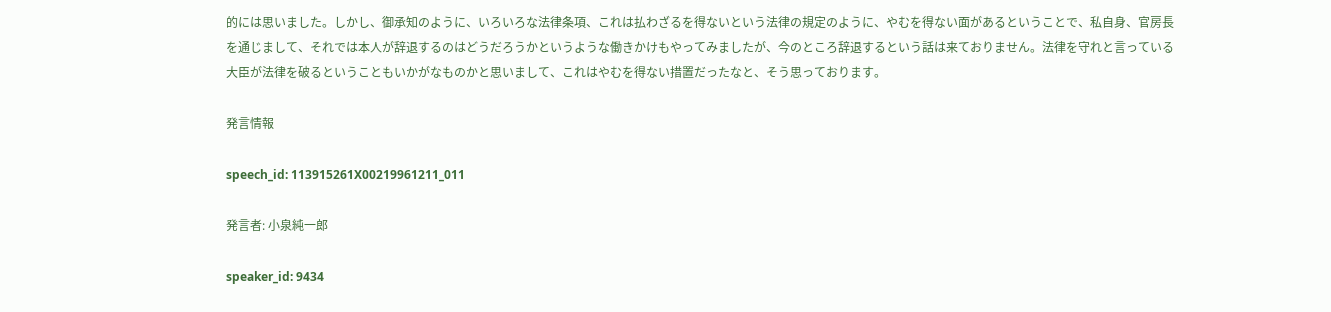的には思いました。しかし、御承知のように、いろいろな法律条項、これは払わざるを得ないという法律の規定のように、やむを得ない面があるということで、私自身、官房長を通じまして、それでは本人が辞退するのはどうだろうかというような働きかけもやってみましたが、今のところ辞退するという話は来ておりません。法律を守れと言っている大臣が法律を破るということもいかがなものかと思いまして、これはやむを得ない措置だったなと、そう思っております。

発言情報

speech_id: 113915261X00219961211_011

発言者: 小泉純一郎

speaker_id: 9434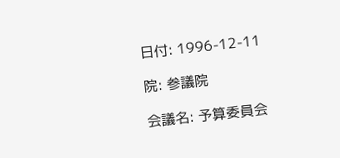日付: 1996-12-11

院: 参議院

会議名: 予算委員会